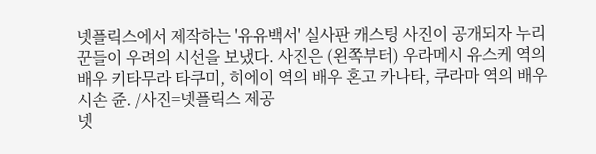넷플릭스에서 제작하는 '유유백서' 실사판 캐스팅 사진이 공개되자 누리꾼들이 우려의 시선을 보냈다. 사진은 (왼쪽부터) 우라메시 유스케 역의 배우 키타무라 타쿠미, 히에이 역의 배우 혼고 카나타, 쿠라마 역의 배우 시손 쥰. /사진=넷플릭스 제공
넷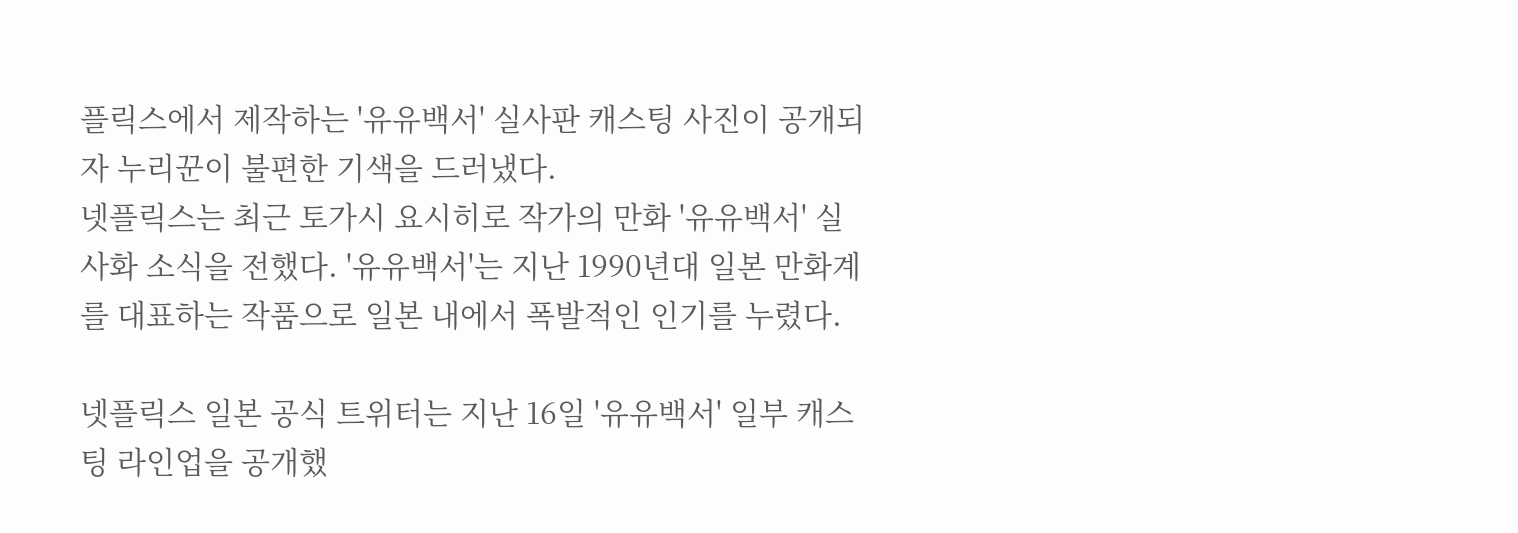플릭스에서 제작하는 '유유백서' 실사판 캐스팅 사진이 공개되자 누리꾼이 불편한 기색을 드러냈다.
넷플릭스는 최근 토가시 요시히로 작가의 만화 '유유백서' 실사화 소식을 전했다. '유유백서'는 지난 1990년대 일본 만화계를 대표하는 작품으로 일본 내에서 폭발적인 인기를 누렸다.

넷플릭스 일본 공식 트위터는 지난 16일 '유유백서' 일부 캐스팅 라인업을 공개했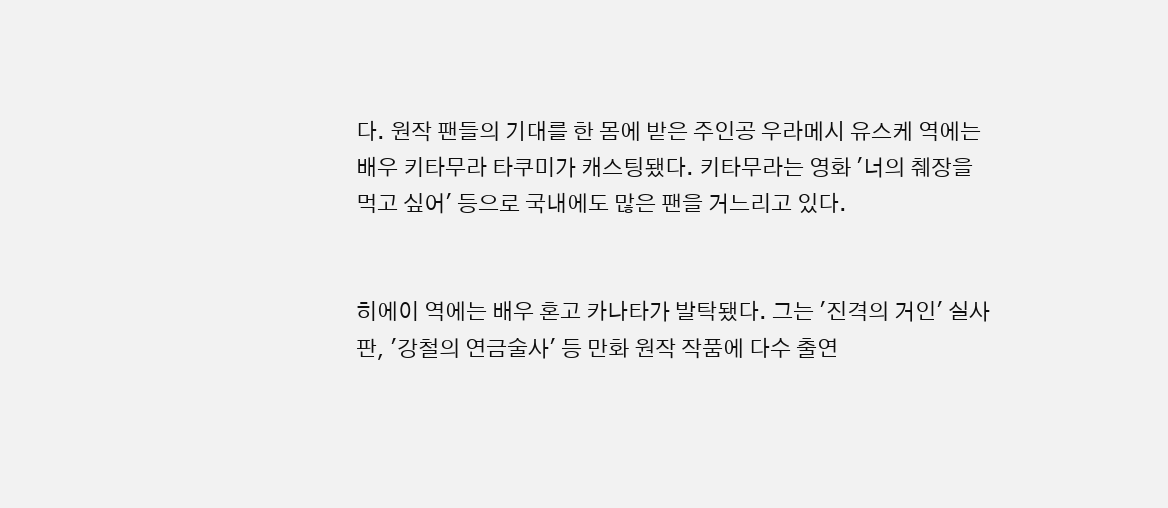다. 원작 팬들의 기대를 한 몸에 받은 주인공 우라메시 유스케 역에는 배우 키타무라 타쿠미가 캐스팅됐다. 키타무라는 영화 '너의 췌장을 먹고 싶어' 등으로 국내에도 많은 팬을 거느리고 있다.


히에이 역에는 배우 혼고 카나타가 발탁됐다. 그는 '진격의 거인' 실사판, '강철의 연금술사' 등 만화 원작 작품에 다수 출연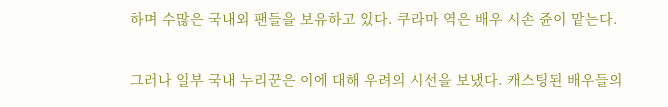하며 수많은 국내외 팬들을 보유하고 있다. 쿠라마 역은 배우 시손 쥰이 맡는다.

그러나 일부 국내 누리꾼은 이에 대해 우려의 시선을 보냈다. 캐스팅된 배우들의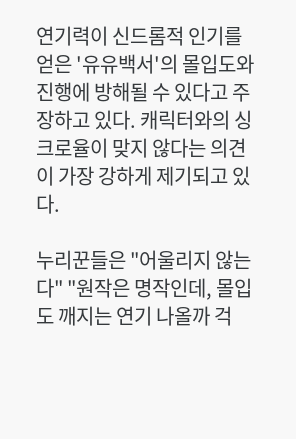연기력이 신드롬적 인기를 얻은 '유유백서'의 몰입도와 진행에 방해될 수 있다고 주장하고 있다. 캐릭터와의 싱크로율이 맞지 않다는 의견이 가장 강하게 제기되고 있다.

누리꾼들은 "어울리지 않는다" "원작은 명작인데, 몰입도 깨지는 연기 나올까 걱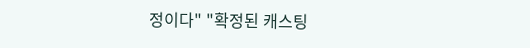정이다" "확정된 캐스팅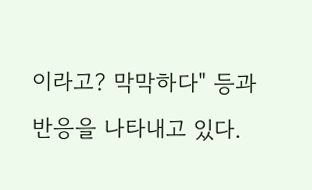이라고? 막막하다" 등과 반응을 나타내고 있다.